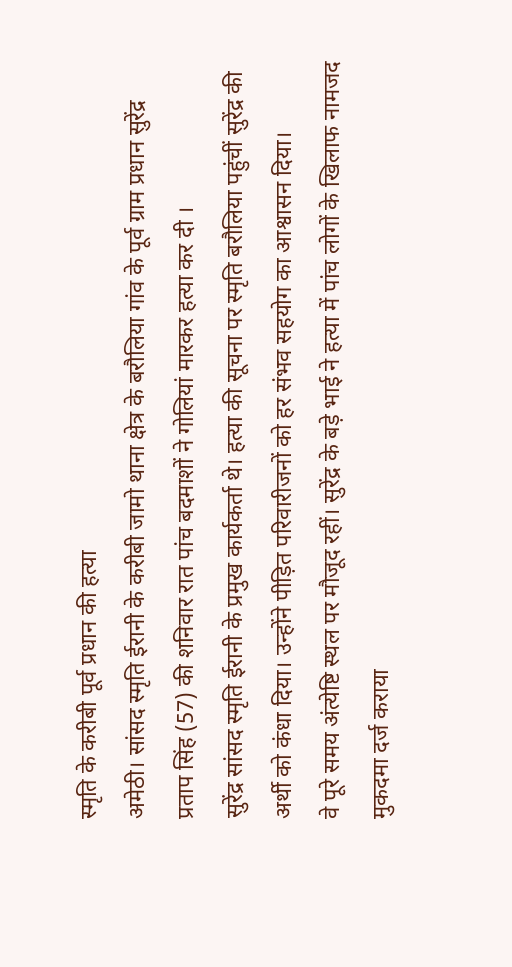स्मृति के करीबी पूर्व प्रधान की हत्या
अमेठी। सांसद स्मृति ईरानी के करीबी जामो थाना क्षेत्र के बरौलिया गांव के पूर्व ग्राम प्रधान सुरेंद्र प्रताप सिंह (57) की शनिवार रात पांच बदमाशों ने गोलियां मारकर हत्या कर दी ।
सुरेंद्र सांसद स्मृति ईरानी के प्रमुख कार्यकर्ता थे। हत्या की सूचना पर स्मृति बरौलिया पहुंचीं सुरेंद्र की अर्थी को कंधा दिया। उन्होंने पीड़ित परिवारीजनों को हर संभव सहयोग का आश्वासन दिया।
वे पूरे समय अंत्येष्टि स्थल पर मौजूद रहीं। सुरेंद्र के बड़े भाई ने हत्या में पांच लोगों के खिलाफ नामजद मुकदमा दर्ज कराया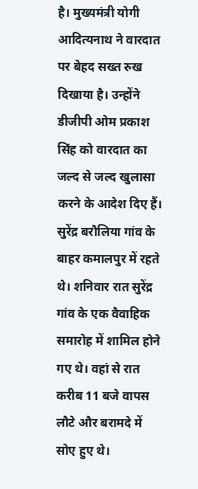है। मुख्यमंत्री योगी आदित्यनाथ ने वारदात पर बेहद सख्त रुख दिखाया है। उन्होंने डीजीपी ओम प्रकाश सिंह को वारदात का जल्द से जल्द खुलासा करने के आदेश दिए हैं।
सुरेंद्र बरौलिया गांव के बाहर कमालपुर में रहते थे। शनिवार रात सुरेंद्र गांव के एक वैवाहिक समारोह में शामिल होने गए थे। वहां से रात करीब 11 बजे वापस लौटे और बरामदे में सोए हुए थे।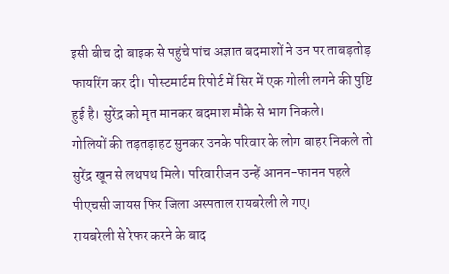इसी बीच दो बाइक से पहुंचे पांच अज्ञात बदमाशों ने उन पर ताबड़तोड़ फायरिंग कर दी। पोस्टमार्टम रिपोर्ट में सिर में एक गोली लगने की पुष्टि हुई है। सुरेंद्र को मृत मानकर बदमाश मौके से भाग निकले।
गोलियों की तड़तड़ाहट सुनकर उनके परिवार के लोग बाहर निकले तो सुरेंद्र खून से लथपथ मिले। परिवारीजन उन्हें आनन-फानन पहले पीएचसी जायस फिर जिला अस्पताल रायबरेली ले गए।
रायबरेली से रेफर करने के बाद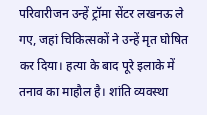परिवारीजन उन्हें ट्रॉमा सेंटर लखनऊ ले गए, जहां चिकित्सकों ने उन्हें मृत घोषित कर दिया। हत्या के बाद पूरे इलाके में तनाव का माहौल है। शांति व्यवस्था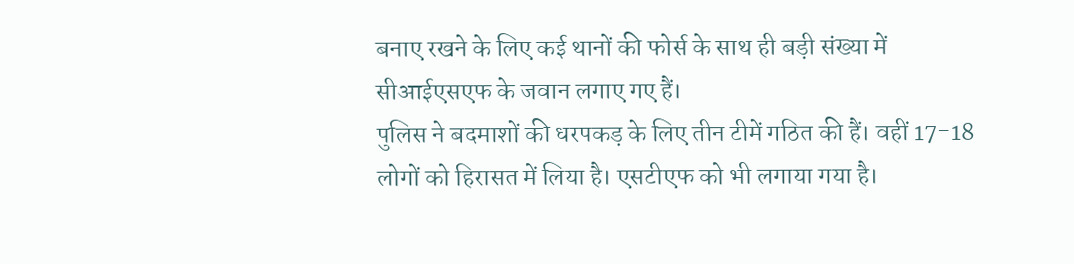बनाए रखने के लिए कई थानों की फोर्स के साथ ही बड़ी संख्या में सीआईएसएफ के जवान लगाए गए हैं।
पुलिस ने बदमाशों की धरपकड़ के लिए तीन टीमें गठित की हैं। वहीं 17-18 लोगों को हिरासत में लिया है। एसटीएफ को भी लगाया गया है।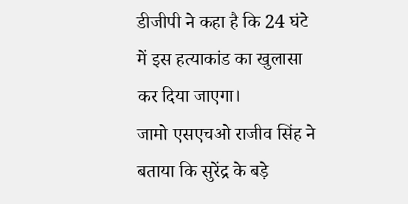डीजीपी ने कहा है कि 24 घंटे में इस हत्याकांड का खुलासा कर दिया जाएगा।
जामो एसएचओ राजीव सिंह ने बताया कि सुरेंद्र के बड़े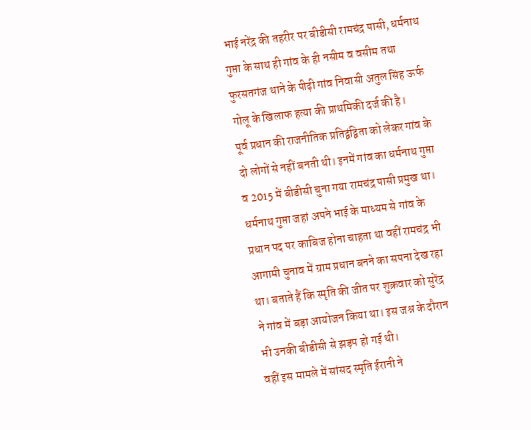भाई नरेंद्र की तहरीर पर बीडीसी रामचंद्र पासी, धर्मनाथ गुप्ता के साथ ही गांव के ही नसीम व वसीम तथा फुरसतगंज थाने के पीढ़ी गांव निवासी अतुल सिंह ऊर्फ गोलू के खिलाफ हत्या की प्राथमिकी दर्ज की है।
पूर्व प्रधान की राजनीतिक प्रतिद्वंद्विता को लेकर गांव के दो लोगों से नहीं बनती थी। इनमें गांव का धर्मनाथ गुप्ता व 2015 में बीडीसी चुना गया रामचंद्र पासी प्रमुख था।
धर्मनाथ गुप्ता जहां अपने भाई के माध्यम से गांव के प्रधान पद पर काबिज होना चाहता था वहीं रामचंद्र भी आगामी चुनाव में ग्राम प्रधान बनने का सपना देख रहा था। बताते हैं कि स्मृति की जीत पर शुक्रवार को सुरेंद्र ने गांव में बड़ा आयोजन किया था। इस जश्न के दौरान भी उनकी बीडीसी से झड़प हो गई थी।
वहीं इस मामले में सांसद स्मृति ईरानी ने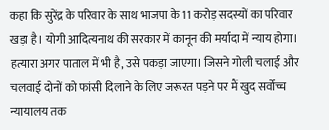कहा कि सुरेंद्र के परिवार के साथ भाजपा के 11 करोड़ सदस्यों का परिवार खड़ा है। योगी आदित्यनाथ की सरकार में कानून की मर्यादा में न्याय होगा।
हत्यारा अगर पाताल में भी है, उसे पकड़ा जाएगा। जिसने गोली चलाई और चलवाई दोनों को फांसी दिलाने के लिए जरूरत पड़ने पर मैं खुद सर्वोच्च न्यायालय तक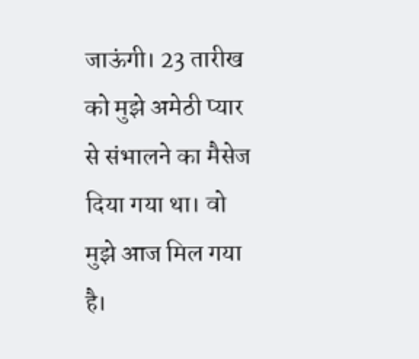जाऊंगी। 23 तारीख को मुझे अमेठी प्यार से संभालने का मैसेज दिया गया था। वो मुझे आज मिल गया है।